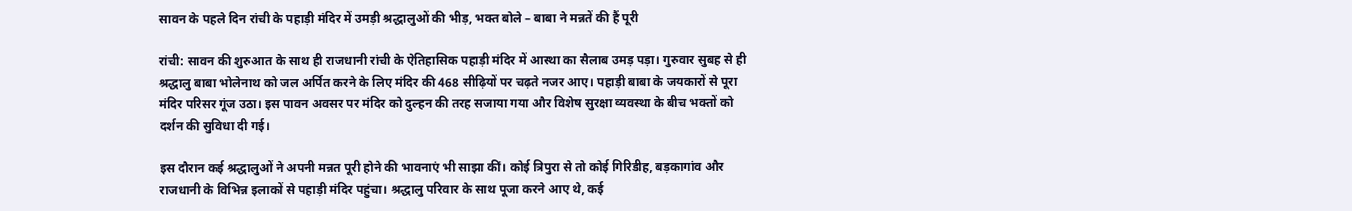सावन के पहले दिन रांची के पहाड़ी मंदिर में उमड़ी श्रद्धालुओं की भीड़, भक्त बोले – बाबा ने मन्नतें की हैं पूरी

रांची: सावन की शुरुआत के साथ ही राजधानी रांची के ऐतिहासिक पहाड़ी मंदिर में आस्था का सैलाब उमड़ पड़ा। गुरुवार सुबह से ही श्रद्धालु बाबा भोलेनाथ को जल अर्पित करने के लिए मंदिर की 468 सीढ़ियों पर चढ़ते नजर आए। पहाड़ी बाबा के जयकारों से पूरा मंदिर परिसर गूंज उठा। इस पावन अवसर पर मंदिर को दुल्हन की तरह सजाया गया और विशेष सुरक्षा व्यवस्था के बीच भक्तों को दर्शन की सुविधा दी गई।

इस दौरान कई श्रद्धालुओं ने अपनी मन्नत पूरी होने की भावनाएं भी साझा कीं। कोई त्रिपुरा से तो कोई गिरिडीह, बड़कागांव और राजधानी के विभिन्न इलाकों से पहाड़ी मंदिर पहुंचा। श्रद्धालु परिवार के साथ पूजा करने आए थे, कई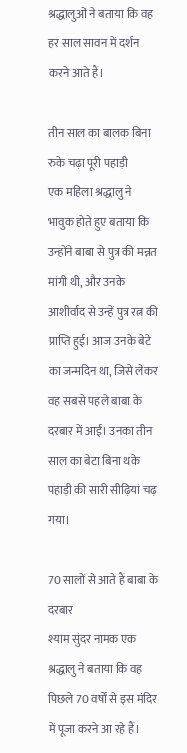श्रद्धालुओं ने बताया कि वह हर साल सावन में दर्शन करने आते हैं।

तीन साल का बालक बिना रुके चढ़ा पूरी पहाड़ी
एक महिला श्रद्धालु ने भावुक होते हुए बताया कि उन्होंने बाबा से पुत्र की मन्नत मांगी थी, और उनके आशीर्वाद से उन्हें पुत्र रत्न की प्राप्ति हुई। आज उनके बेटे का जन्मदिन था, जिसे लेकर वह सबसे पहले बाबा के दरबार में आईं। उनका तीन साल का बेटा बिना थके पहाड़ी की सारी सीढ़ियां चढ़ गया।

70 सालों से आते हैं बाबा के दरबार
श्याम सुंदर नामक एक श्रद्धालु ने बताया कि वह पिछले 70 वर्षों से इस मंदिर में पूजा करने आ रहे हैं।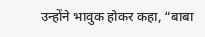उन्होंने भावुक होकर कहा, “बाबा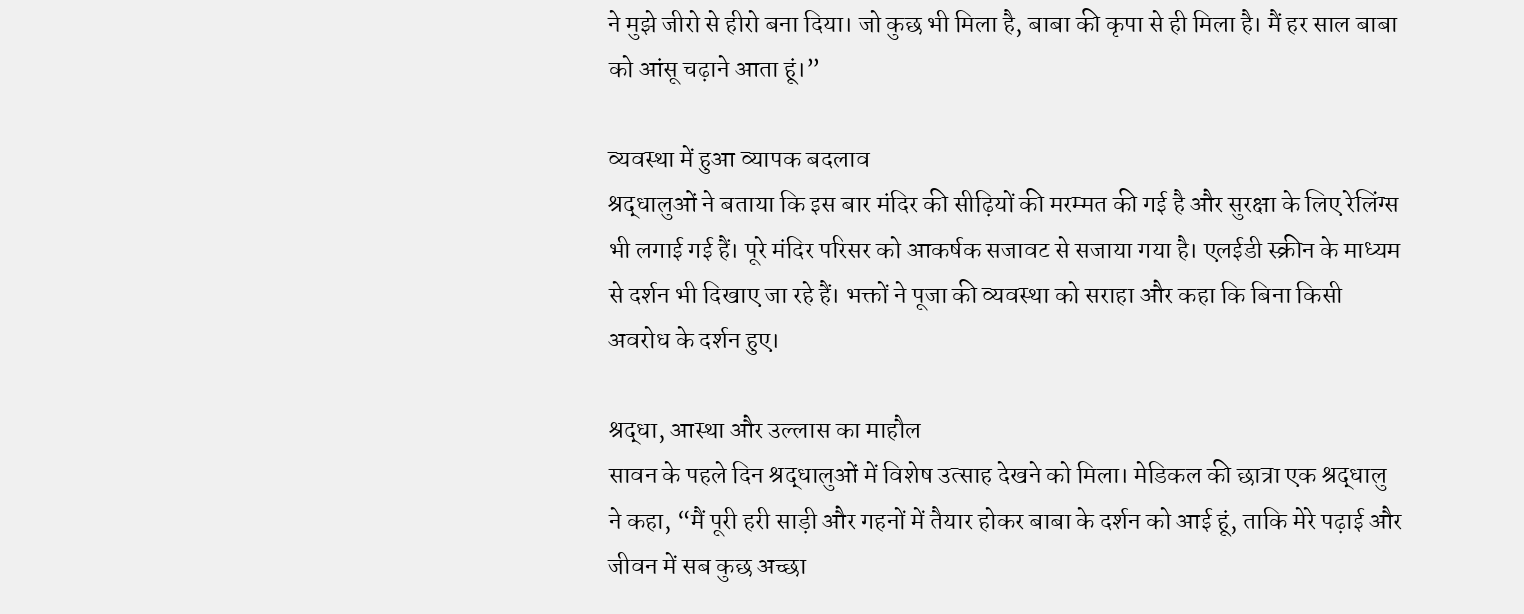ने मुझे जीरो से हीरो बना दिया। जो कुछ भी मिला है, बाबा की कृपा से ही मिला है। मैं हर साल बाबा को आंसू चढ़ाने आता हूं।”

व्यवस्था में हुआ व्यापक बदलाव
श्रद्धालुओं ने बताया कि इस बार मंदिर की सीढ़ियों की मरम्मत की गई है और सुरक्षा के लिए रेलिंग्स भी लगाई गई हैं। पूरे मंदिर परिसर को आकर्षक सजावट से सजाया गया है। एलईडी स्क्रीन के माध्यम से दर्शन भी दिखाए जा रहे हैं। भक्तों ने पूजा की व्यवस्था को सराहा और कहा कि बिना किसी अवरोध के दर्शन हुए।

श्रद्धा, आस्था और उल्लास का माहौल
सावन के पहले दिन श्रद्धालुओं में विशेष उत्साह देखने को मिला। मेडिकल की छात्रा एक श्रद्धालु ने कहा, “मैं पूरी हरी साड़ी और गहनों में तैयार होकर बाबा के दर्शन को आई हूं, ताकि मेरे पढ़ाई और जीवन में सब कुछ अच्छा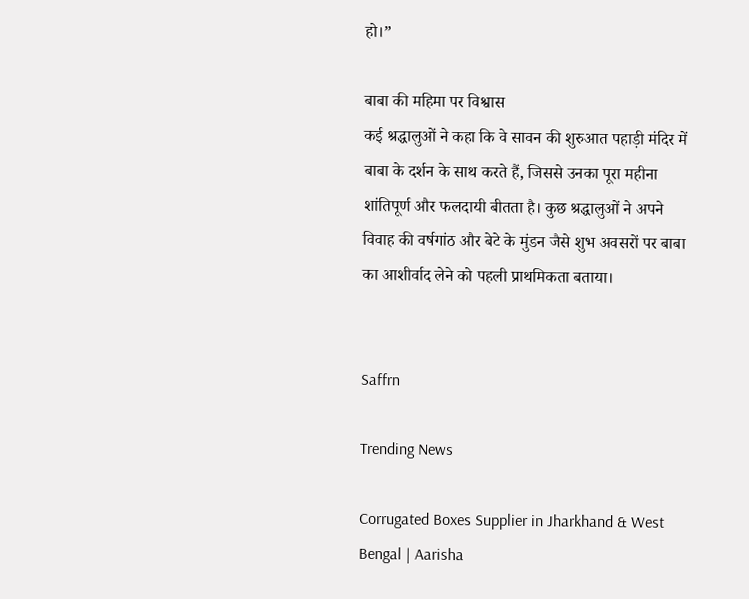हो।”

बाबा की महिमा पर विश्वास
कई श्रद्धालुओं ने कहा कि वे सावन की शुरुआत पहाड़ी मंदिर में बाबा के दर्शन के साथ करते हैं, जिससे उनका पूरा महीना शांतिपूर्ण और फलदायी बीतता है। कुछ श्रद्धालुओं ने अपने विवाह की वर्षगांठ और बेटे के मुंडन जैसे शुभ अवसरों पर बाबा का आशीर्वाद लेने को पहली प्राथमिकता बताया।


Saffrn

Trending News

Corrugated Boxes Supplier in Jharkhand & West Bengal | Aarisha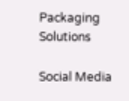Packaging Solutions

Social Media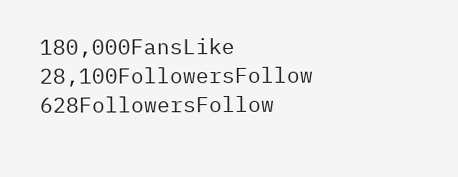180,000FansLike
28,100FollowersFollow
628FollowersFollow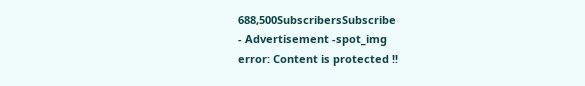688,500SubscribersSubscribe
- Advertisement -spot_img
error: Content is protected !!